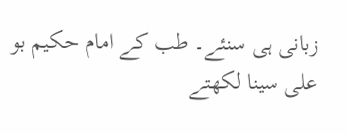زبانی ہی سنئے۔ طب کے امام حکیم بو علی سینا لکھتے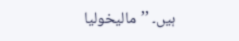ہیں۔ ’’مالیخولیا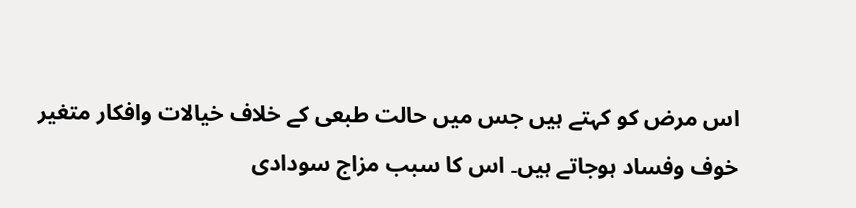اس مرض کو کہتے ہیں جس میں حالت طبعی کے خلاف خیالات وافکار متغیر خوف وفساد ہوجاتے ہیں۔ اس کا سبب مزاج سودادی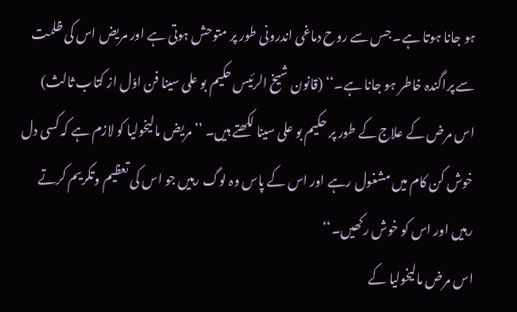ہو جانا ہوتا ہے۔ جس سے روح دماغی اندرونی طور پر متوحش ہوتی ہے اور مریض اس کی ظلمت سے پراگندہ خاطر ہو جانا ہے۔‘‘ (قانون شیخ الرئیس حکیم بو علی سینا فن اوّل از کتاب ثالث)
اس مرض کے علاج کے طور پر حکیم بو علی سینا لکھتے ہیں۔ ’’مریض مالیخولیا کو لازم ہے کہ کسی دل خوش کن کام میں مشغول رہے اور اس کے پاس وہ لوگ رہیں جو اس کی تعظیم وتکریم کرتے رہیں اور اس کو خوش رکھیں۔‘‘
اس مرض مالیخولیا کے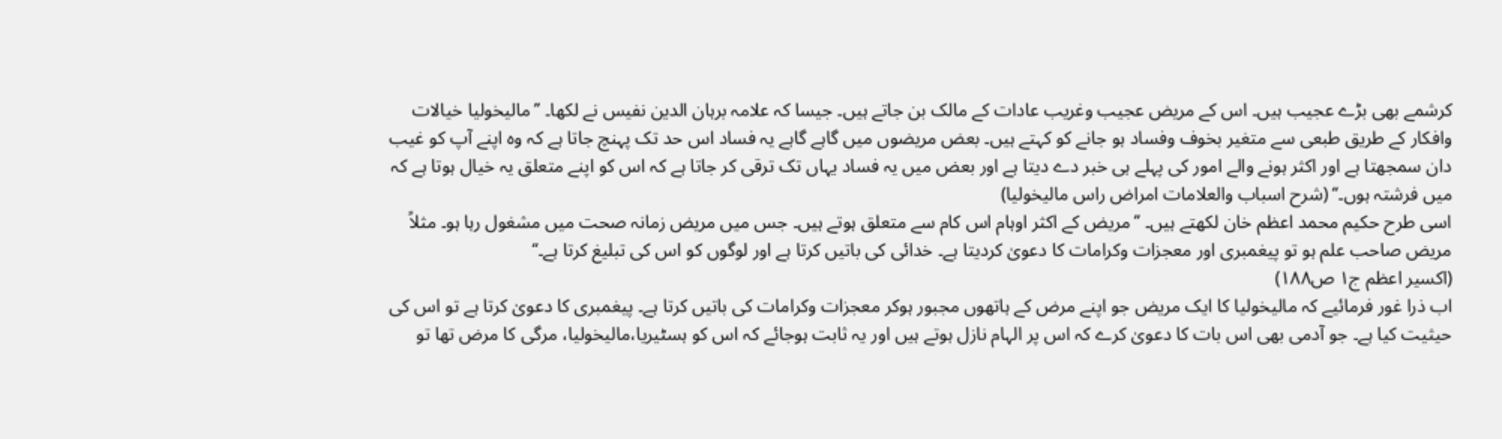کرشمے بھی بڑے عجیب ہیں۔ اس کے مریض عجیب وغریب عادات کے مالک بن جاتے ہیں۔ جیسا کہ علامہ برہان الدین نفیس نے لکھا۔ ’’مالیخولیا خیالات وافکار کے طریق طبعی سے متغیر بخوف وفساد ہو جانے کو کہتے ہیں۔ بعض مریضوں میں گاہے گاہے یہ فساد اس حد تک پہنچ جاتا ہے کہ وہ اپنے آپ کو غیب دان سمجھتا ہے اور اکثر ہونے والے امور کی پہلے ہی خبر دے دیتا ہے اور بعض میں یہ فساد یہاں تک ترقی کر جاتا ہے کہ اس کو اپنے متعلق یہ خیال ہوتا ہے کہ میں فرشتہ ہوں۔‘‘ (شرح اسباب والعلامات امراض راس مالیخولیا)
اسی طرح حکیم محمد اعظم خان لکھتے ہیں۔ ’’مریض کے اکثر اوہام اس کام سے متعلق ہوتے ہیں۔ جس میں مریض زمانہ صحت میں مشغول رہا ہو۔ مثلاً مریض صاحب علم ہو تو پیغمبری اور معجزات وکرامات کا دعویٰ کردیتا ہے۔ خدائی کی باتیں کرتا ہے اور لوگوں کو اس کی تبلیغ کرتا ہے۔‘‘
(اکسیر اعظم ج۱ ص۱۸۸)
اب ذرا غور فرمائیے کہ مالیخولیا کا ایک مریض جو اپنے مرض کے ہاتھوں مجبور ہوکر معجزات وکرامات کی باتیں کرتا ہے۔ پیغمبری کا دعویٰ کرتا ہے تو اس کی حیثیت کیا ہے۔ جو آدمی بھی اس بات کا دعویٰ کرے کہ اس پر الہام نازل ہوتے ہیں اور یہ ثابت ہوجائے کہ اس کو ہسٹیریا،مالیخولیا، مرگی کا مرض تھا تو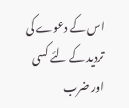اس کے دعوے کی تردید کے لئے کسی اور ضرب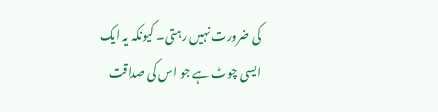کی ضرورت نہیں رہتی۔ کیونکہ یہ ایک ایسی چوٹ ہے جو اس کی صداقت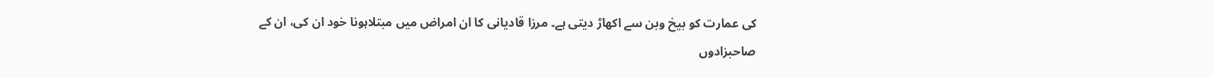کی عمارت کو بیخ وبن سے اکھاڑ دیتی ہے۔ مرزا قادیانی کا ان امراض میں مبتلاہونا خود ان کی، ان کے صاحبزادوں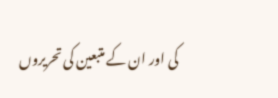کی اور ان کے متبعین کی تحریروں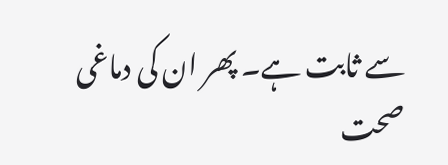سے ثابت ہے۔ پھر ان کی دماغی صحت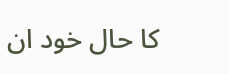کا حال خود ان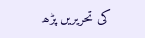کی تحریریں پڑھ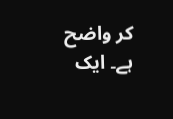کر واضح ہے۔ ایک